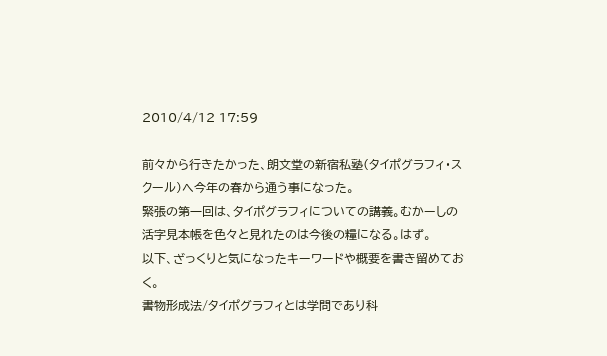2010/4/12 17:59

前々から行きたかった、朗文堂の新宿私塾(タイポグラフィ・スクール)へ今年の春から通う事になった。
緊張の第一回は、タイポグラフィについての講義。むかーしの活字見本帳を色々と見れたのは今後の糧になる。はず。
以下、ざっくりと気になったキーワードや概要を書き留めておく。
書物形成法/タイポグラフィとは学問であり科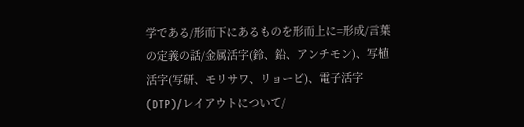学である/形而下にあるものを形而上に=形成/言葉の定義の話/金属活字(鈴、鉛、アンチモン)、写植活字(写研、モリサワ、リョービ)、電子活字(DTP)/レイアウトについて/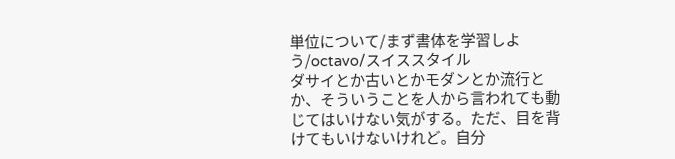単位について/まず書体を学習しよう/octavo/スイススタイル
ダサイとか古いとかモダンとか流行とか、そういうことを人から言われても動じてはいけない気がする。ただ、目を背けてもいけないけれど。自分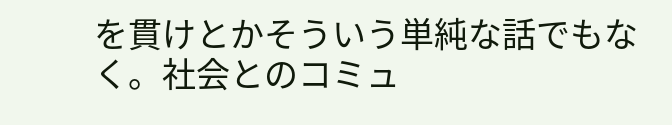を貫けとかそういう単純な話でもなく。社会とのコミュ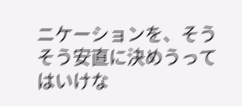ニケーションを、そうそう安直に決めうってはいけな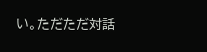い。ただただ対話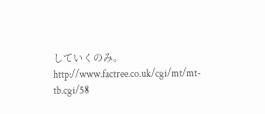していくのみ。
http://www.factree.co.uk/cgi/mt/mt-tb.cgi/58